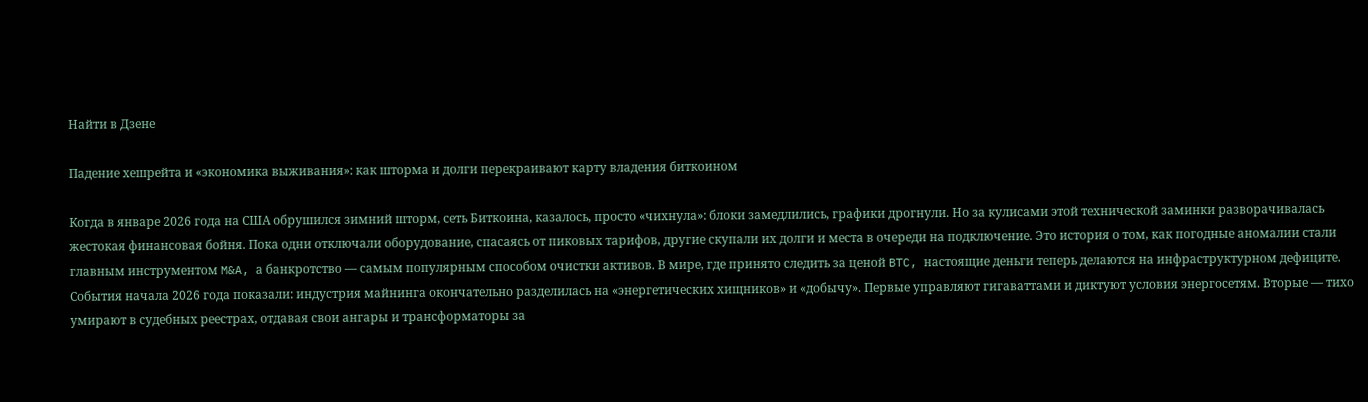Найти в Дзене

Падение хешрейта и «экономика выживания»: как шторма и долги перекраивают карту владения биткоином

Когда в январе 2026 года на США обрушился зимний шторм, сеть Биткоина, казалось, просто «чихнула»: блоки замедлились, графики дрогнули. Но за кулисами этой технической заминки разворачивалась жестокая финансовая бойня. Пока одни отключали оборудование, спасаясь от пиковых тарифов, другие скупали их долги и места в очереди на подключение. Это история о том, как погодные аномалии стали главным инструментом M&A, а банкротство — самым популярным способом очистки активов. В мире, где принято следить за ценой BTC, настоящие деньги теперь делаются на инфраструктурном дефиците. События начала 2026 года показали: индустрия майнинга окончательно разделилась на «энергетических хищников» и «добычу». Первые управляют гигаваттами и диктуют условия энергосетям. Вторые — тихо умирают в судебных реестрах, отдавая свои ангары и трансформаторы за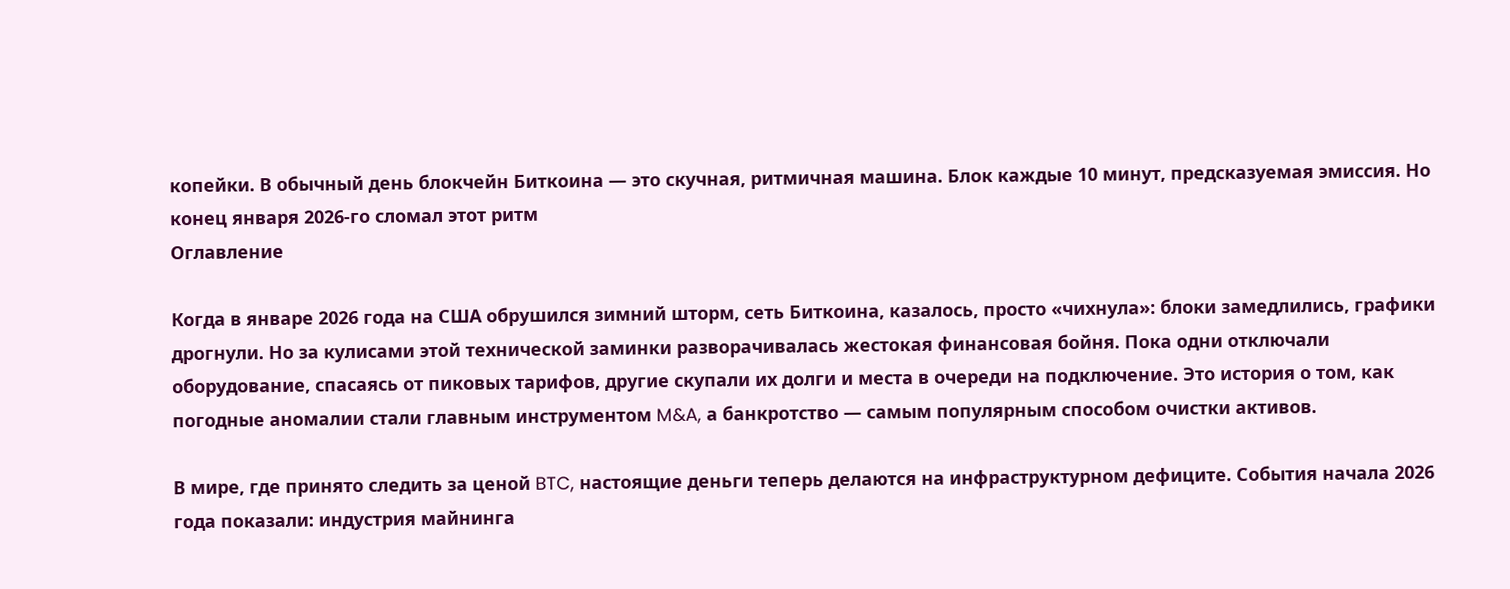копейки. В обычный день блокчейн Биткоина — это скучная, ритмичная машина. Блок каждые 10 минут, предсказуемая эмиссия. Но конец января 2026-го сломал этот ритм
Оглавление

Когда в январе 2026 года на США обрушился зимний шторм, сеть Биткоина, казалось, просто «чихнула»: блоки замедлились, графики дрогнули. Но за кулисами этой технической заминки разворачивалась жестокая финансовая бойня. Пока одни отключали оборудование, спасаясь от пиковых тарифов, другие скупали их долги и места в очереди на подключение. Это история о том, как погодные аномалии стали главным инструментом M&A, а банкротство — самым популярным способом очистки активов.

В мире, где принято следить за ценой BTC, настоящие деньги теперь делаются на инфраструктурном дефиците. События начала 2026 года показали: индустрия майнинга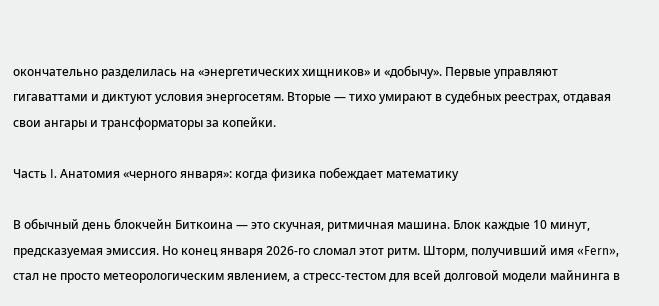окончательно разделилась на «энергетических хищников» и «добычу». Первые управляют гигаваттами и диктуют условия энергосетям. Вторые — тихо умирают в судебных реестрах, отдавая свои ангары и трансформаторы за копейки.

Часть I. Анатомия «черного января»: когда физика побеждает математику

В обычный день блокчейн Биткоина — это скучная, ритмичная машина. Блок каждые 10 минут, предсказуемая эмиссия. Но конец января 2026-го сломал этот ритм. Шторм, получивший имя «Fern», стал не просто метеорологическим явлением, а стресс-тестом для всей долговой модели майнинга в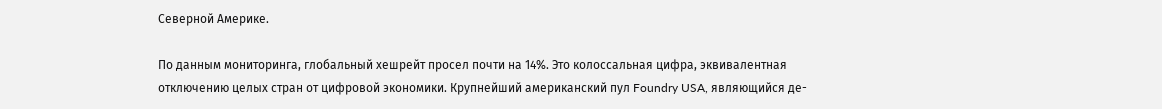Северной Америке.

По данным мониторинга, глобальный хешрейт просел почти на 14%. Это колоссальная цифра, эквивалентная отключению целых стран от цифровой экономики. Крупнейший американский пул Foundry USA, являющийся де-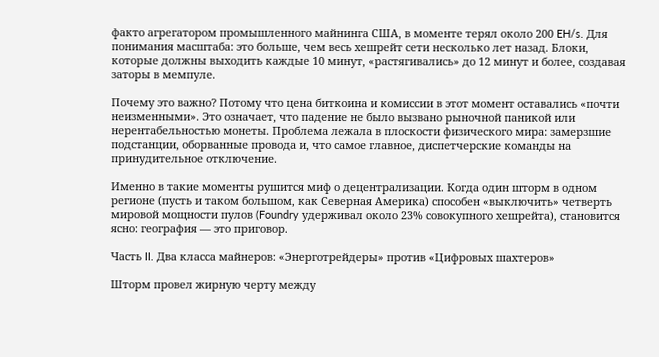факто агрегатором промышленного майнинга США, в моменте терял около 200 EH/s. Для понимания масштаба: это больше, чем весь хешрейт сети несколько лет назад. Блоки, которые должны выходить каждые 10 минут, «растягивались» до 12 минут и более, создавая заторы в мемпуле.

Почему это важно? Потому что цена биткоина и комиссии в этот момент оставались «почти неизменными». Это означает, что падение не было вызвано рыночной паникой или нерентабельностью монеты. Проблема лежала в плоскости физического мира: замерзшие подстанции, оборванные провода и, что самое главное, диспетчерские команды на принудительное отключение.

Именно в такие моменты рушится миф о децентрализации. Когда один шторм в одном регионе (пусть и таком большом, как Северная Америка) способен «выключить» четверть мировой мощности пулов (Foundry удерживал около 23% совокупного хешрейта), становится ясно: география — это приговор.

Часть II. Два класса майнеров: «Энерготрейдеры» против «Цифровых шахтеров»

Шторм провел жирную черту между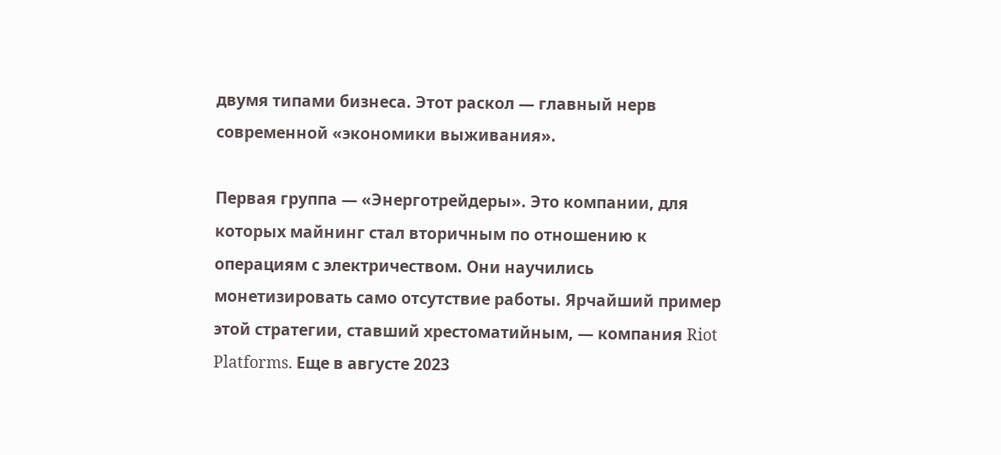двумя типами бизнеса. Этот раскол — главный нерв современной «экономики выживания».

Первая группа — «Энерготрейдеры». Это компании, для которых майнинг стал вторичным по отношению к операциям с электричеством. Они научились монетизировать само отсутствие работы. Ярчайший пример этой стратегии, ставший хрестоматийным, — компания Riot Platforms. Еще в августе 2023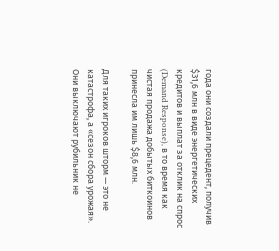года они создали прецедент, получив $31,6 млн в виде энергетических кредитов и выплат за отклик на спрос (Demand Response), в то время как чистая продажа добытых биткоинов принесла им лишь $8,6 млн.

Для таких игроков шторм — это не катастрофа, а «сезон сбора урожая». Они выключают рубильник не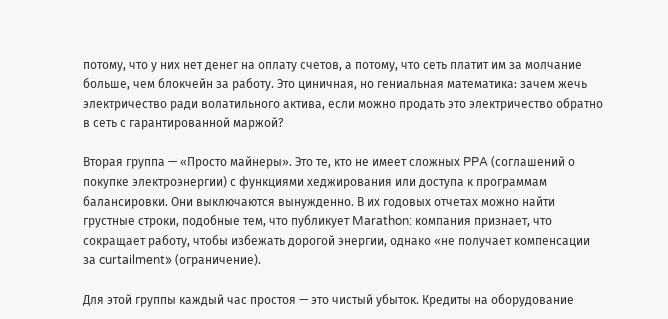потому, что у них нет денег на оплату счетов, а потому, что сеть платит им за молчание больше, чем блокчейн за работу. Это циничная, но гениальная математика: зачем жечь электричество ради волатильного актива, если можно продать это электричество обратно в сеть с гарантированной маржой?

Вторая группа — «Просто майнеры». Это те, кто не имеет сложных PPA (соглашений о покупке электроэнергии) с функциями хеджирования или доступа к программам балансировки. Они выключаются вынужденно. В их годовых отчетах можно найти грустные строки, подобные тем, что публикует Marathon: компания признает, что сокращает работу, чтобы избежать дорогой энергии, однако «не получает компенсации за curtailment» (ограничение).

Для этой группы каждый час простоя — это чистый убыток. Кредиты на оборудование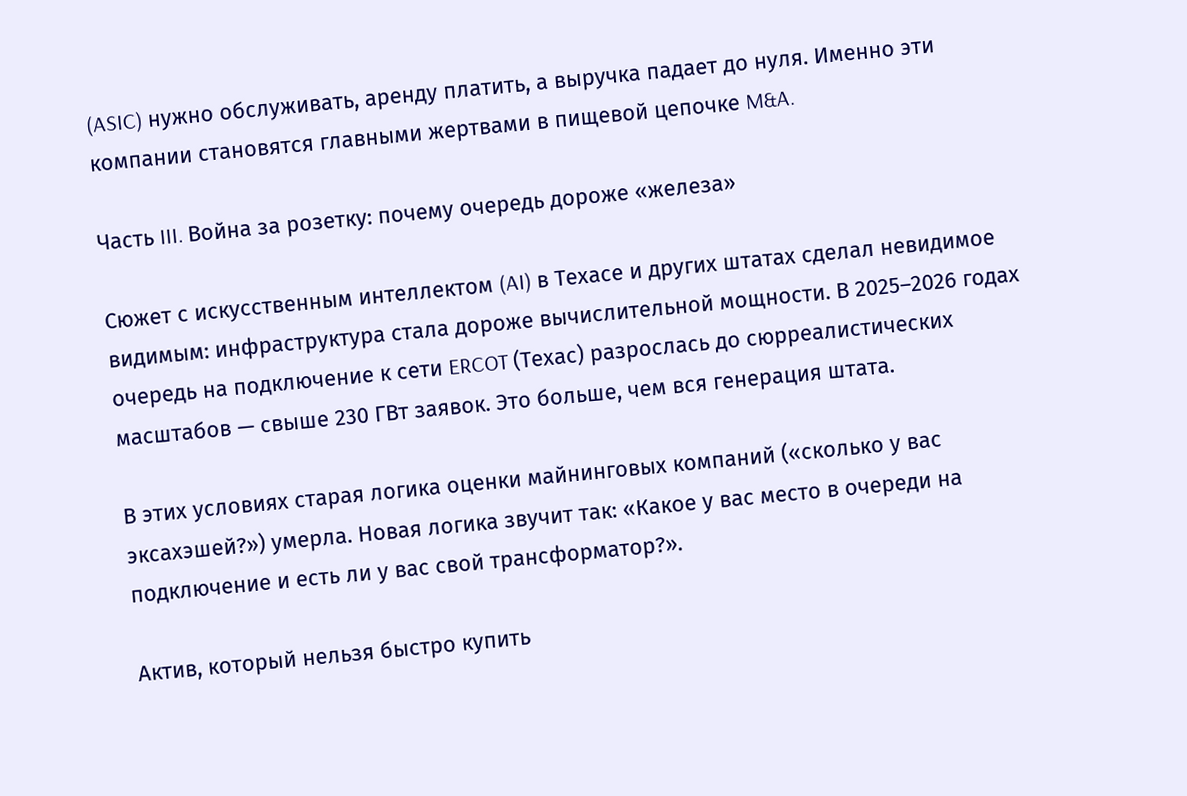(ASIC) нужно обслуживать, аренду платить, а выручка падает до нуля. Именно эти компании становятся главными жертвами в пищевой цепочке M&A.

Часть III. Война за розетку: почему очередь дороже «железа»

Сюжет с искусственным интеллектом (AI) в Техасе и других штатах сделал невидимое видимым: инфраструктура стала дороже вычислительной мощности. В 2025–2026 годах очередь на подключение к сети ERCOT (Техас) разрослась до сюрреалистических масштабов — свыше 230 ГВт заявок. Это больше, чем вся генерация штата.

В этих условиях старая логика оценки майнинговых компаний («сколько у вас эксахэшей?») умерла. Новая логика звучит так: «Какое у вас место в очереди на подключение и есть ли у вас свой трансформатор?».

Актив, который нельзя быстро купить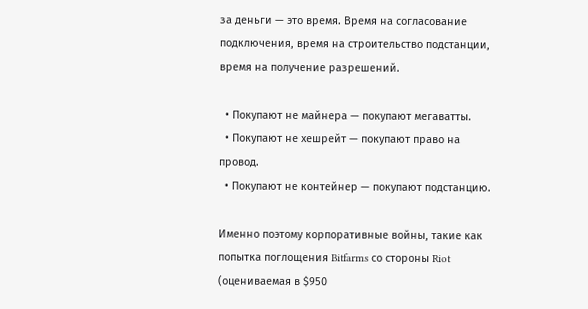за деньги — это время. Время на согласование подключения, время на строительство подстанции, время на получение разрешений.

  • Покупают не майнера — покупают мегаватты.
  • Покупают не хешрейт — покупают право на провод.
  • Покупают не контейнер — покупают подстанцию.

Именно поэтому корпоративные войны, такие как попытка поглощения Bitfarms со стороны Riot (оцениваемая в $950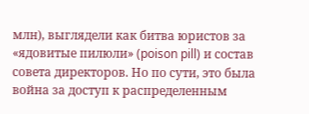млн), выглядели как битва юристов за «ядовитые пилюли» (poison pill) и состав совета директоров. Но по сути, это была война за доступ к распределенным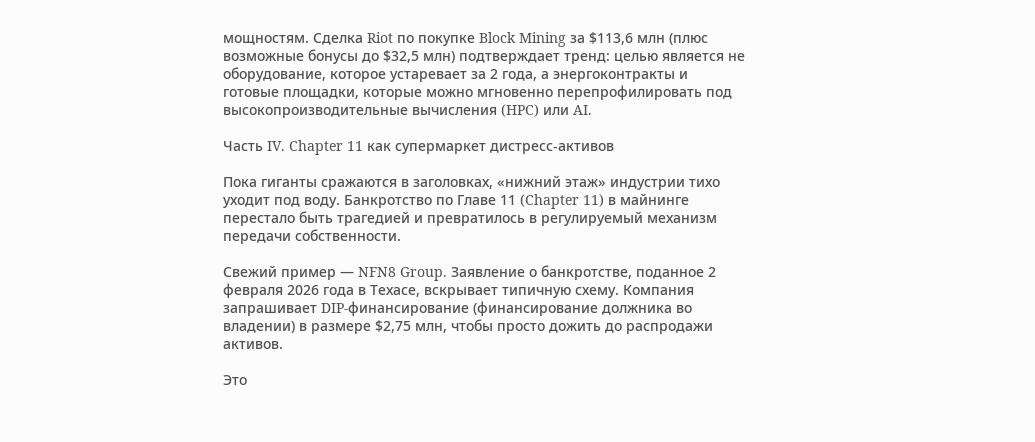мощностям. Сделка Riot по покупке Block Mining за $113,6 млн (плюс возможные бонусы до $32,5 млн) подтверждает тренд: целью является не оборудование, которое устаревает за 2 года, а энергоконтракты и готовые площадки, которые можно мгновенно перепрофилировать под высокопроизводительные вычисления (HPC) или AI.

Часть IV. Chapter 11 как супермаркет дистресс-активов

Пока гиганты сражаются в заголовках, «нижний этаж» индустрии тихо уходит под воду. Банкротство по Главе 11 (Chapter 11) в майнинге перестало быть трагедией и превратилось в регулируемый механизм передачи собственности.

Свежий пример — NFN8 Group. Заявление о банкротстве, поданное 2 февраля 2026 года в Техасе, вскрывает типичную схему. Компания запрашивает DIP-финансирование (финансирование должника во владении) в размере $2,75 млн, чтобы просто дожить до распродажи активов.

Это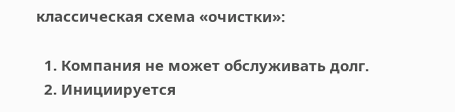классическая схема «очистки»:

  1. Компания не может обслуживать долг.
  2. Инициируется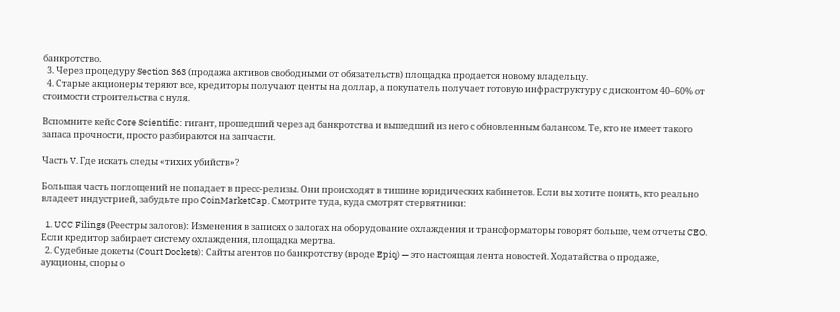банкротство.
  3. Через процедуру Section 363 (продажа активов свободными от обязательств) площадка продается новому владельцу.
  4. Старые акционеры теряют все, кредиторы получают центы на доллар, а покупатель получает готовую инфраструктуру с дисконтом 40–60% от стоимости строительства с нуля.

Вспомните кейс Core Scientific: гигант, прошедший через ад банкротства и вышедший из него с обновленным балансом. Те, кто не имеет такого запаса прочности, просто разбираются на запчасти.

Часть V. Где искать следы «тихих убийств»?

Большая часть поглощений не попадает в пресс-релизы. Они происходят в тишине юридических кабинетов. Если вы хотите понять, кто реально владеет индустрией, забудьте про CoinMarketCap. Смотрите туда, куда смотрят стервятники:

  1. UCC Filings (Реестры залогов): Изменения в записях о залогах на оборудование охлаждения и трансформаторы говорят больше, чем отчеты CEO. Если кредитор забирает систему охлаждения, площадка мертва.
  2. Судебные докеты (Court Dockets): Сайты агентов по банкротству (вроде Epiq) — это настоящая лента новостей. Ходатайства о продаже, аукционы, споры о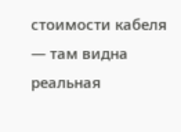стоимости кабеля — там видна реальная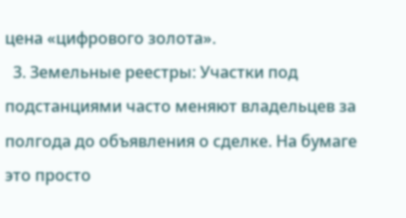цена «цифрового золота».
  3. Земельные реестры: Участки под подстанциями часто меняют владельцев за полгода до объявления о сделке. На бумаге это просто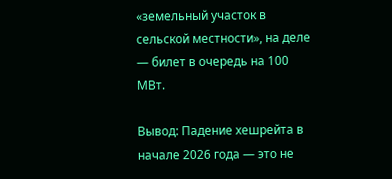«земельный участок в сельской местности», на деле — билет в очередь на 100 МВт.

Вывод: Падение хешрейта в начале 2026 года — это не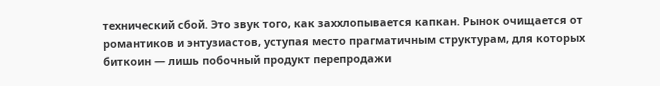технический сбой. Это звук того, как заххлопывается капкан. Рынок очищается от романтиков и энтузиастов, уступая место прагматичным структурам, для которых биткоин — лишь побочный продукт перепродажи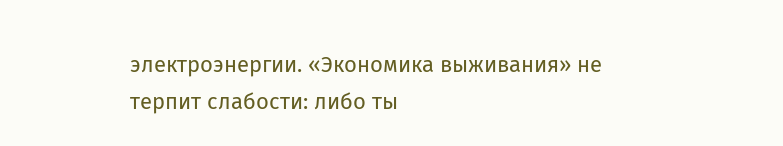электроэнергии. «Экономика выживания» не терпит слабости: либо ты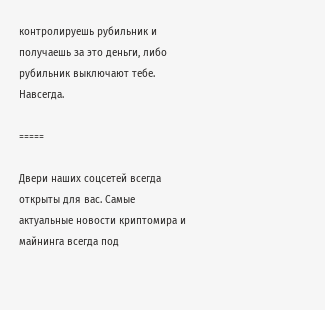контролируешь рубильник и получаешь за это деньги, либо рубильник выключают тебе. Навсегда.

=====

Двери наших соцсетей всегда открыты для вас. Самые актуальные новости криптомира и майнинга всегда под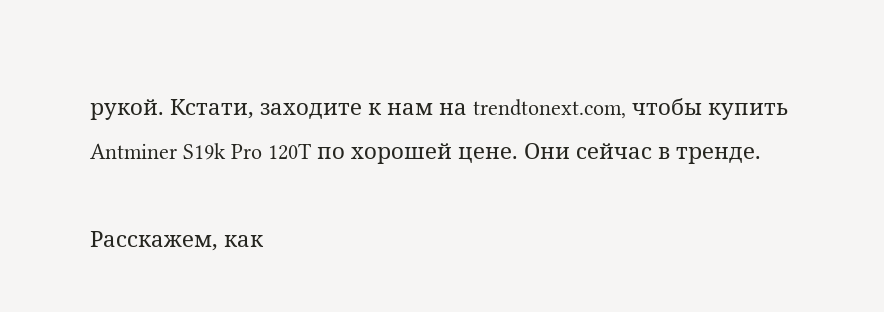рукой. Кстати, заходите к нам на trendtonext.com, чтобы купить Antminer S19k Pro 120T по хорошей цене. Они сейчас в тренде.

Расскажем, как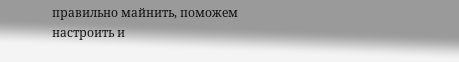правильно майнить, поможем настроить и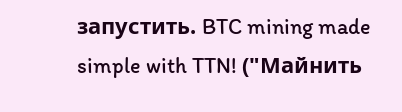запустить. BTC mining made simple with TTN! ("Майнить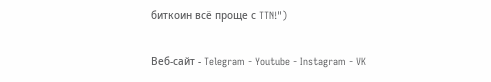биткоин всё проще с TTN!")

Веб-сайт - Telegram - Youtube - Instagram - VK